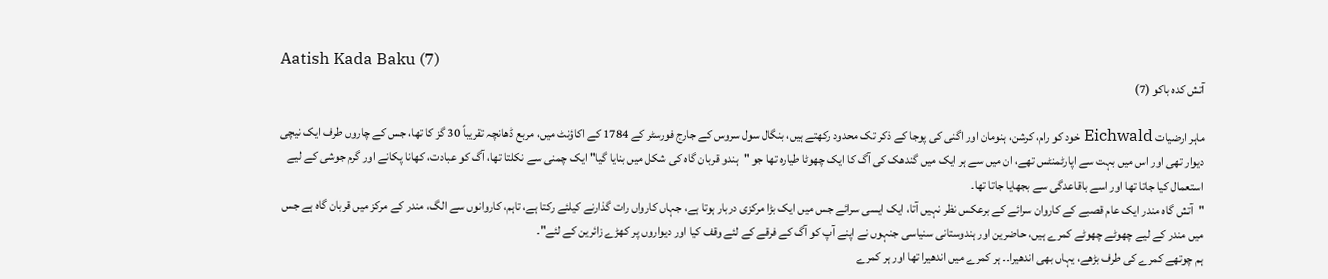Aatish Kada Baku (7)
آتش کدہ باکو (7)

ماہر ارضیات Eichwald خود کو رام، کرشن، ہنومان اور اگنی کی پوجا کے ذکر تک محدود رکھتے ہیں، بنگال سول سروس کے جارج فورسٹر کے 1784 کے اکاؤنٹ میں، مربع ڈھانچہ تقریباً 30 گز کا تھا، جس کے چاروں طرف ایک نیچی دیوار تھی اور اس میں بہت سے اپارٹمنٹس تھے، ان میں سے ہر ایک میں گندھک کی آگ کا ایک چھوٹا طیارہ تھا جو "ہندو قربان گاہ کی شکل میں بنایا گیا" ایک چمنی سے نکلتا تھا، آگ کو عبادت، کھانا پکانے اور گرم جوشی کے لیے استعمال کیا جاتا تھا اور اسے باقاعدگی سے بجھایا جاتا تھا۔
"آتش گاہ مندر ایک عام قصبے کے کاروان سرائے کے برعکس نظر نہیں آتا، ایک ایسی سرائے جس میں ایک بڑا مرکزی دربار ہوتا ہے، جہاں کارواں رات گذارنے کیلئے رکتا ہے، تاہم، کاروانوں سے الگ، مندر کے مرکز میں قربان گاہ ہے جس میں مندر کے لیے چھوٹے چھوٹے کمرے ہیں، حاضرین اور ہندوستانی سنیاسی جنہوں نے اپنے آپ کو آگ کے فرقے کے لئے وقف کیا اور دیواروں پر کھڑے زائرین کے لئے"۔
ہم چوتھے کمرے کی طرف بڑھے، یہاں بھی اندھیرا۔۔ ہر کمرے میں اندھیرا تھا اور ہر کمرے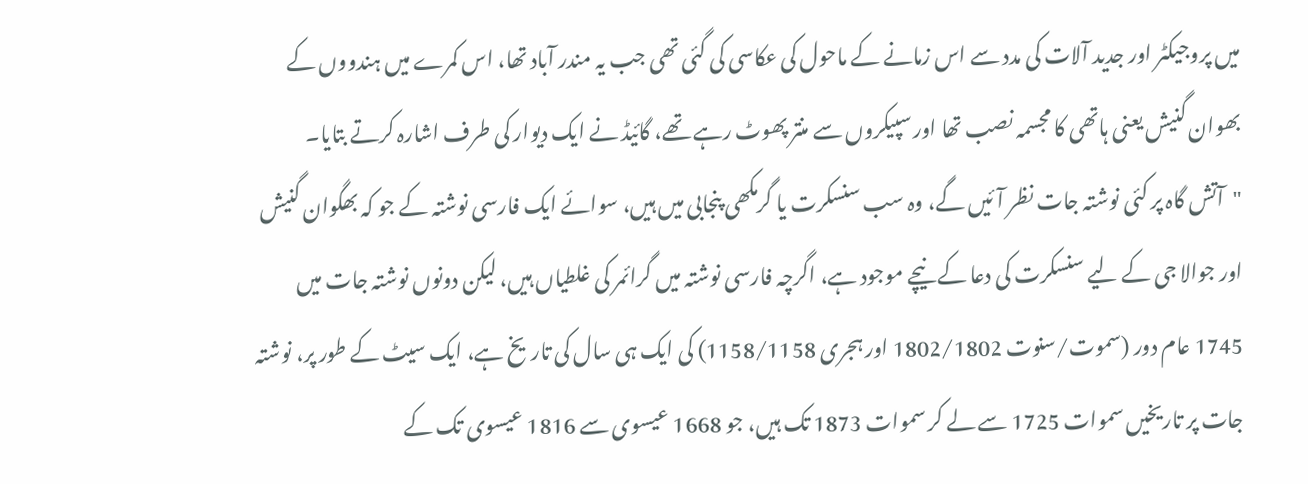میں پروجیکٹر اور جدید آلات کی مدد سے اس زمانے کے ماحول کی عکاسی کی گئی تھی جب یہ مندر آباد تھا، اس کمرے میں ہندووں کے بھوان گنیش یعنی ہاتھی کا مجسمہ نصب تھا اور سپیکروں سے منتر پھوٹ رہے تھے، گائیڈ نے ایک دیوار کی طرف اشارہ کرتے بتایا۔
"آتش گاہ پر کئی نوشتہ جات نظر آئیں گے، وہ سب سنسکرت یا گرمکھی پنجابی میں ہیں، سوائے ایک فارسی نوشتہ کے جو کہ بھگوان گنیش اور جوالا جی کے لیے سنسکرت کی دعا کے نیچے موجود ہے، اگرچہ فارسی نوشتہ میں گرائمر کی غلطیاں ہیں، لیکن دونوں نوشتہ جات میں 1745 عام دور (سموت/سنوت 1802/1802 اور ہجری 1158/1158) کی ایک ہی سال کی تاریخ ہے، ایک سیٹ کے طور پر، نوشتہ جات پر تاریخیں سموات 1725 سے لے کر سموات 1873 تک ہیں، جو 1668 عیسوی سے 1816 عیسوی تک کے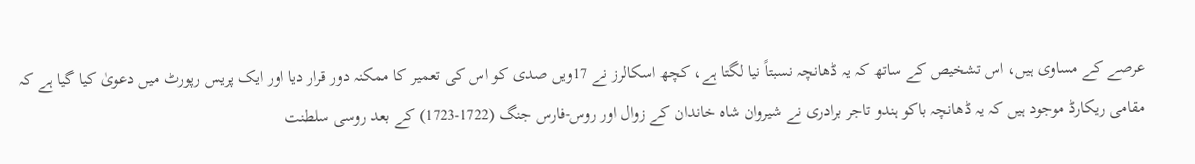عرصے کے مساوی ہیں، اس تشخیص کے ساتھ کہ یہ ڈھانچہ نسبتاً نیا لگتا ہے، کچھ اسکالرز نے 17ویں صدی کو اس کی تعمیر کا ممکنہ دور قرار دیا اور ایک پریس رپورٹ میں دعویٰ کیا گیا ہے کہ مقامی ریکارڈ موجود ہیں کہ یہ ڈھانچہ باکو ہندو تاجر برادری نے شیروان شاہ خاندان کے زوال اور روس-فارس جنگ (1722-1723) کے بعد روسی سلطنت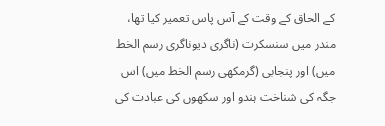کے الحاق کے وقت کے آس پاس تعمیر کیا تھا، مندر میں سنسکرت (ناگری دیوناگری رسم الخط میں) اور پنجابی (گرمکھی رسم الخط میں) اس جگہ کی شناخت ہندو اور سکھوں کی عبادت کی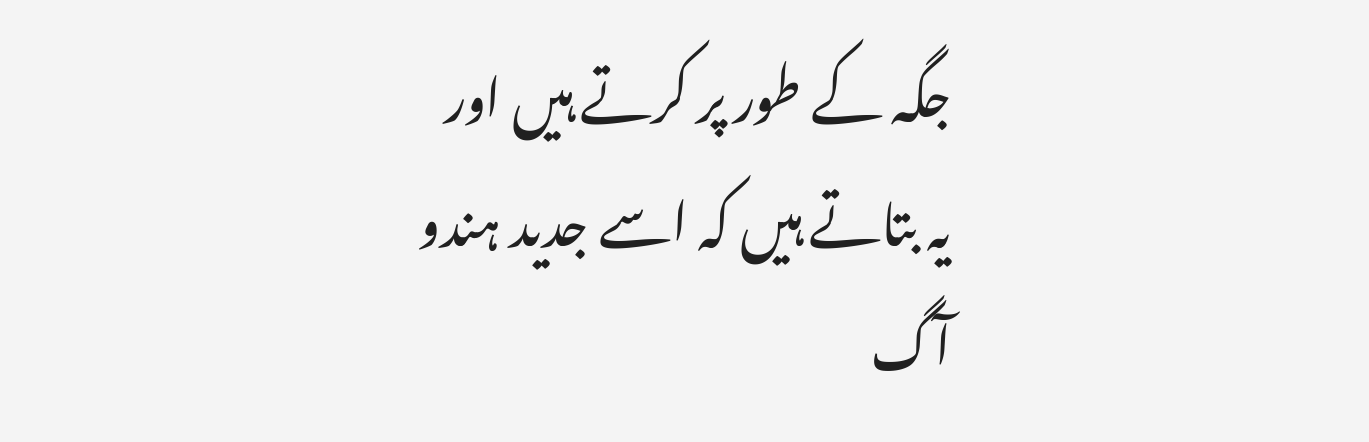جگہ کے طور پر کرتے ہیں اور یہ بتاتے ہیں کہ اسے جدید ہندو آگ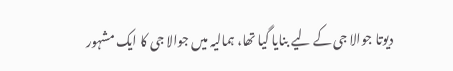دیوتا جوالا جی کے لیے بنایا گیا تھا، ہمالیہ میں جوالا جی کا ایک مشہور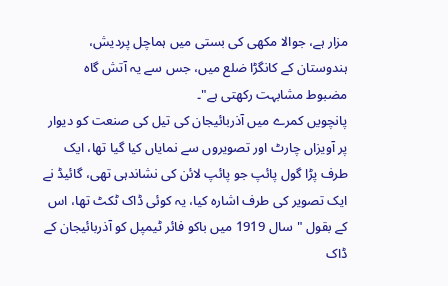مزار ہے، جوالا مکھی کی بستی میں ہماچل پردیش، ہندوستان کے کانگڑا ضلع میں، جس سے یہ آتش گاہ مضبوط مشابہت رکھتی ہے"۔
پانچویں کمرے میں آذربائیجان کی تیل کی صنعت کو دیوار پر آویزاں چارٹ اور تصویروں سے نمایاں کیا گیا تھا، ایک طرف پڑا گول پائپ جو پائپ لائن کی نشاندہی تھی، گائیڈ نے ایک تصویر کی طرف اشارہ کیا، یہ کوئی ڈاک ٹکٹ تھا، اس کے بقول "سال 1919 میں باکو فائر ٹیمپل کو آذربائیجان کے ڈاک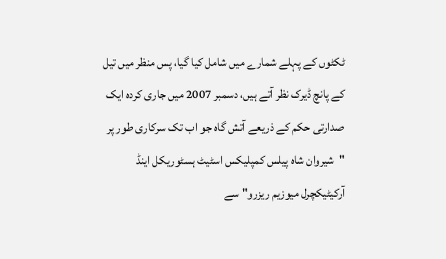ٹکٹوں کے پہلے شمارے میں شامل کیا گیا، پس منظر میں تیل کے پانچ ڈیرک نظر آتے ہیں، دسمبر 2007 میں جاری کردہ ایک صدارتی حکم کے ذریعے آتش گاہ جو اب تک سرکاری طور پر "شیروان شاہ پیلس کمپلیکس اسٹیٹ ہسٹوریکل اینڈ آرکیٹیکچرل میوزیم ریزرو" سے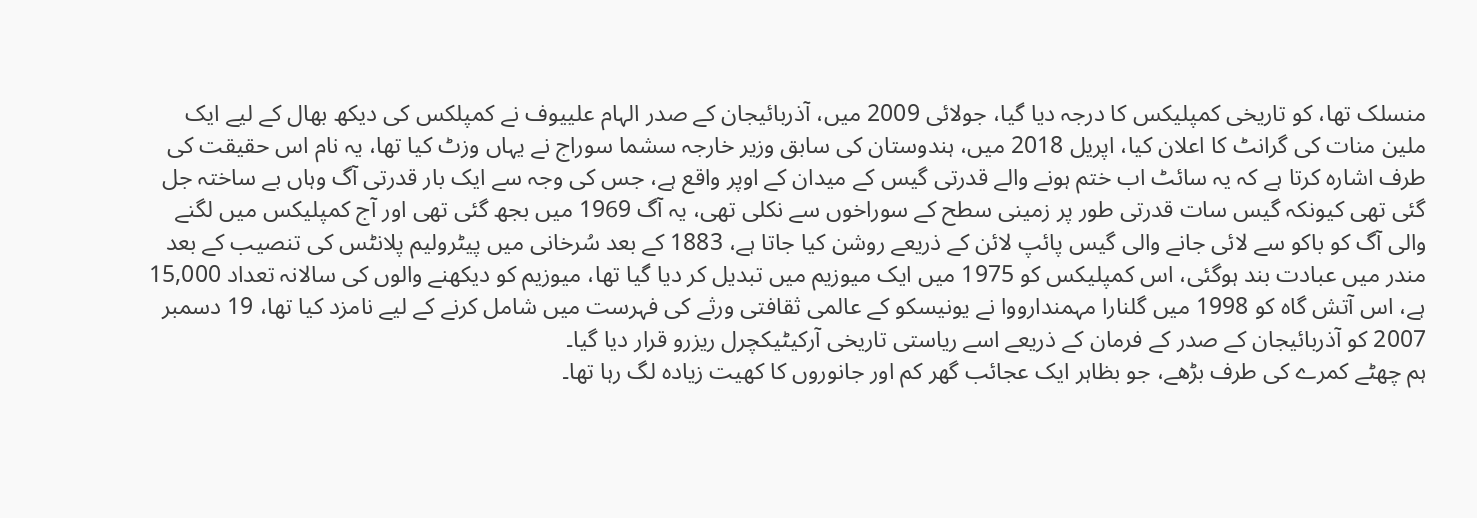منسلک تھا، کو تاریخی کمپلیکس کا درجہ دیا گیا، جولائی 2009 میں، آذربائیجان کے صدر الہام علییوف نے کمپلکس کی دیکھ بھال کے لیے ایک ملین منات کی گرانٹ کا اعلان کیا، اپریل 2018 میں، ہندوستان کی سابق وزیر خارجہ سشما سوراج نے یہاں وزٹ کیا تھا، یہ نام اس حقیقت کی طرف اشارہ کرتا ہے کہ یہ سائٹ اب ختم ہونے والے قدرتی گیس کے میدان کے اوپر واقع ہے، جس کی وجہ سے ایک بار قدرتی آگ وہاں بے ساختہ جل گئی تھی کیونکہ گیس سات قدرتی طور پر زمینی سطح کے سوراخوں سے نکلی تھی، یہ آگ 1969 میں بجھ گئی تھی اور آج کمپلیکس میں لگنے والی آگ کو باکو سے لائی جانے والی گیس پائپ لائن کے ذریعے روشن کیا جاتا ہے، 1883 کے بعد سُرخانی میں پیٹرولیم پلانٹس کی تنصیب کے بعد مندر میں عبادت بند ہوگئی، اس کمپلیکس کو 1975 میں ایک میوزیم میں تبدیل کر دیا گیا تھا، میوزیم کو دیکھنے والوں کی سالانہ تعداد 15,000 ہے، اس آتش گاہ کو 1998 میں گلنارا مہمندارووا نے یونیسکو کے عالمی ثقافتی ورثے کی فہرست میں شامل کرنے کے لیے نامزد کیا تھا، 19 دسمبر 2007 کو آذربائیجان کے صدر کے فرمان کے ذریعے اسے ریاستی تاریخی آرکیٹیکچرل ریزرو قرار دیا گیا۔
ہم چھٹے کمرے کی طرف بڑھے، جو بظاہر ایک عجائب گھر کم اور جانوروں کا کھیت زیادہ لگ رہا تھا۔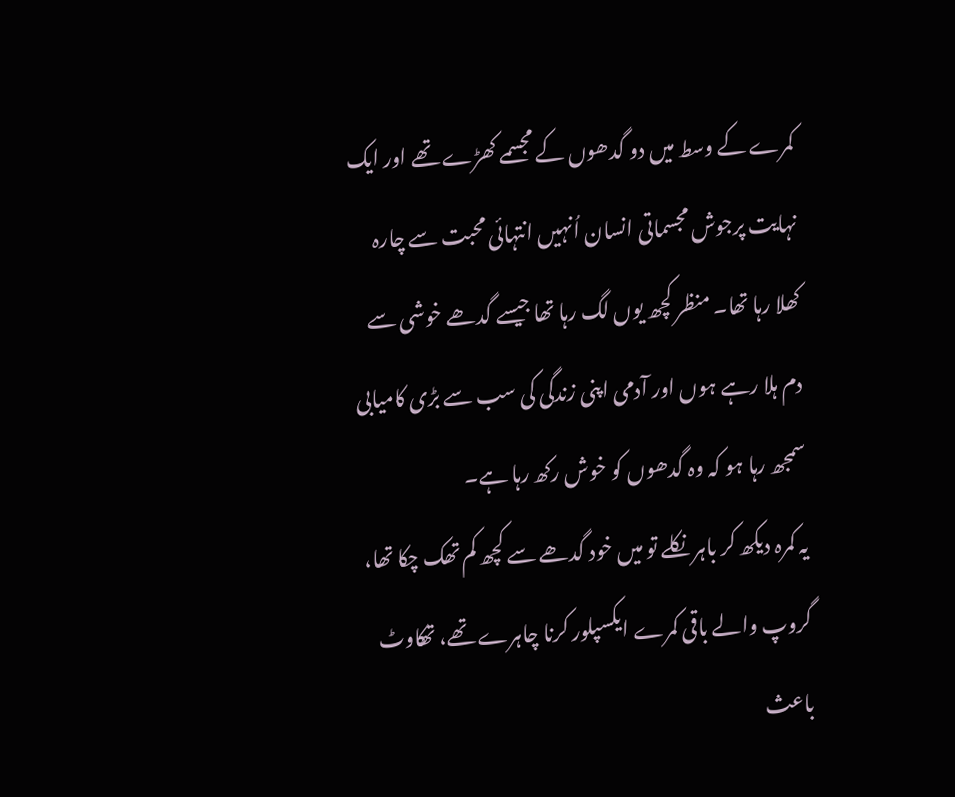کمرے کے وسط میں دو گدھوں کے مجسمے کھڑے تھے اور ایک نہایت پرجوش مجسماتی انسان اُنہیں انتہائی محبت سے چارہ کھلا رہا تھا۔ منظر کچھ یوں لگ رہا تھا جیسے گدھے خوشی سے دم ہلا رہے ہوں اور آدمی اپنی زندگی کی سب سے بڑی کامیابی سمجھ رہا ہو کہ وہ گدھوں کو خوش رکھ رہا ہے۔
یہ کمرہ دیکھ کر باہر نکلے تو میں خود گدھے سے کچھ کم تھک چکا تھا، گروپ والے باقی کمرے ایکسپلور کرنا چاہرے تھے، تھکاوٹ باعث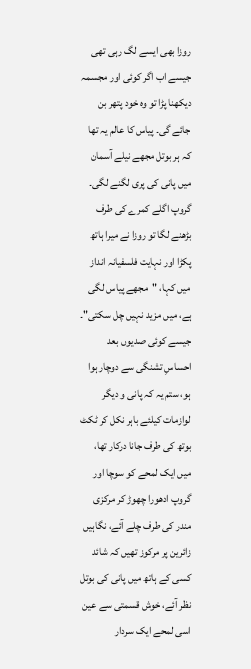روزا بھی ایسے لگ رہی تھی جیسے اب اگر کوئی اور مجسمہ دیکھنا پڑا تو وہ خود پتھر بن جائے گی۔ پیاس کا عالم یہ تھا کہ ہر بوتل مجھے نیلے آسمان میں پانی کی پری لگنے لگی۔
گروپ اگلے کمرے کی طرف بڑھنے لگا تو روزا نے میرا ہاتھ پکڑا اور نہایت فلسفیانہ انداز میں کہا، "مجھے پیاس لگی ہے، میں مزید نہیں چل سکتی"۔ جیسے کوئی صدیوں بعد احساسِ تشنگی سے دوچار ہوا ہو، ستم یہ کہ پانی و دیگر لوازمات کیلئے باہر نکل کر ٹکٹ بوتھ کی طرف جانا درکار تھا، میں ایک لمحے کو سوچا اور گروپ ادھورا چھوڑ کر مرکزی مندر کی طرف چلے آئے، نگاہیں زائرین پر مرکوز تھیں کہ شائد کسی کے ہاتھ میں پانی کی بوتل نظر آئے، خوش قسمتی سے عین اسی لمحے ایک سردار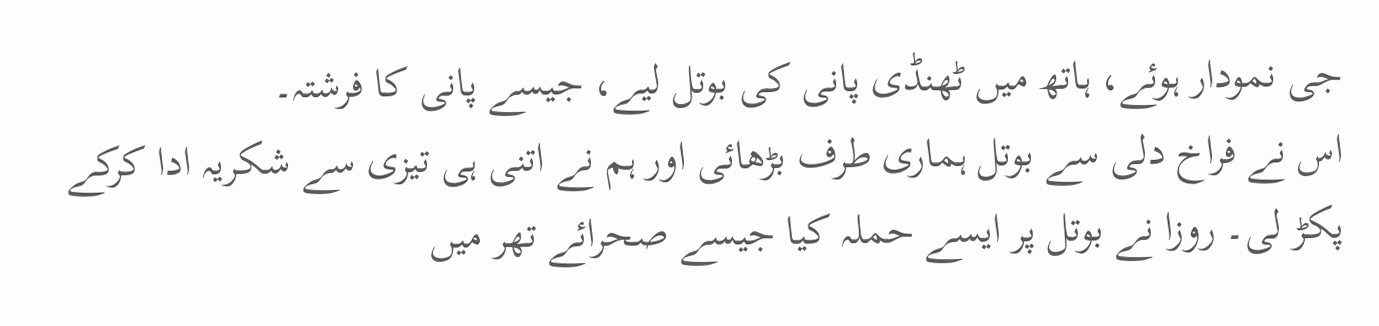جی نمودار ہوئے، ہاتھ میں ٹھنڈی پانی کی بوتل لیے، جیسے پانی کا فرشتہ۔
اس نے فراخ دلی سے بوتل ہماری طرف بڑھائی اور ہم نے اتنی ہی تیزی سے شکریہ ادا کرکے پکڑ لی۔ روزا نے بوتل پر ایسے حملہ کیا جیسے صحرائے تھر میں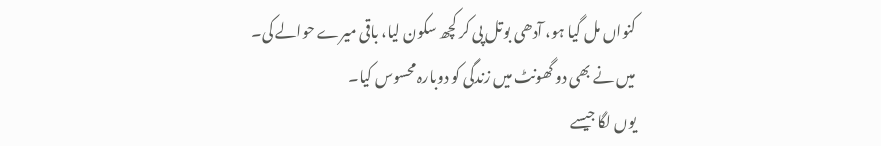کنواں مل گیا ہو، آدھی بوتل پی کر کچھ سکون لیا، باقی میرے حوالے کی۔ میں نے بھی دو گھونٹ میں زندگی کو دوبارہ محسوس کیا۔
یوں لگا جیسے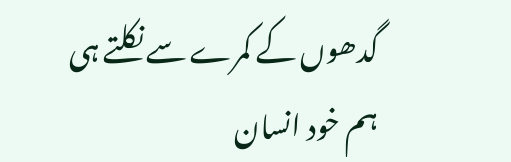گدھوں کے کمرے سے نکلتے ہی ہم خود انسان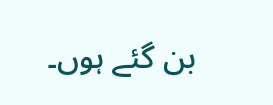بن گئے ہوں۔